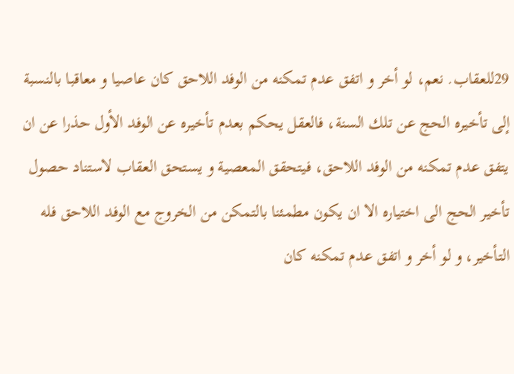29للعقاب. نعم، لو أخر و اتفق عدم تمكنه من الوفد اللاحق كان عاصيا و معاقبا بالنسبة إلى تأخيره الحج عن تلك السنة، فالعقل يحكم بعدم تأخيره عن الوفد الأول حذرا عن ان يتفق عدم تمكنه من الوفد اللاحق، فيتحقق المعصية و يستحق العقاب لاستناد حصول تأخير الحج الى اختياره الا ان يكون مطمئنا بالتمكن من الخروج مع الوفد اللاحق فله التأخير، و لو أخر و اتفق عدم تمكنه كان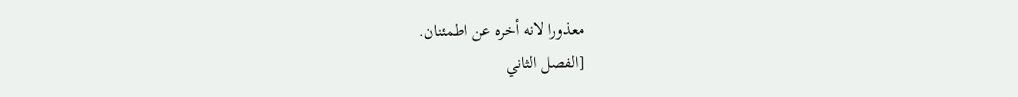معذورا لانه أخره عن اطمئنان.
[الفصل الثاني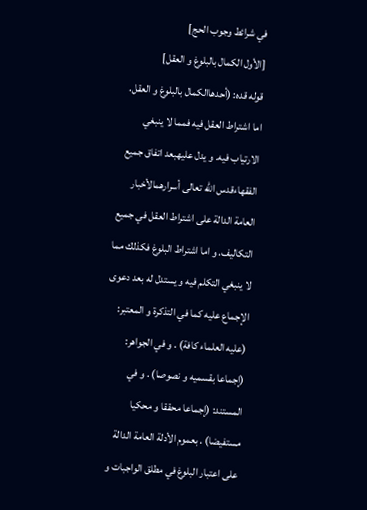في شرائط وجوب الحج]
[الأول الكمال بالبلوغ و العقل]
قوله قده: (أحدهاالكمال بالبلوغ و العقل.
اما اشتراط العقل فيه فمما لا ينبغي الارتياب فيه. و يدل عليهبعد اتفاق جميع الفقهاءقدس اللّه تعالى أسرارهمالأخبار العامة الدالة على اشتراط العقل في جميع التكاليف. و اما اشتراط البلوغ فكذلك مما لا ينبغي التكلم فيه و يستدل له بعد دعوى الإجماع عليه كما في التذكرة و المعتبر: (عليه العلماء كافة) . و في الجواهر: (إجماعا بقسميه و نصوصا) . و في المستند: (إجماعا محققا و محكيا مستفيضا) . بعموم الأدلة العامة الدالة على اعتبار البلوغ في مطلق الواجبات و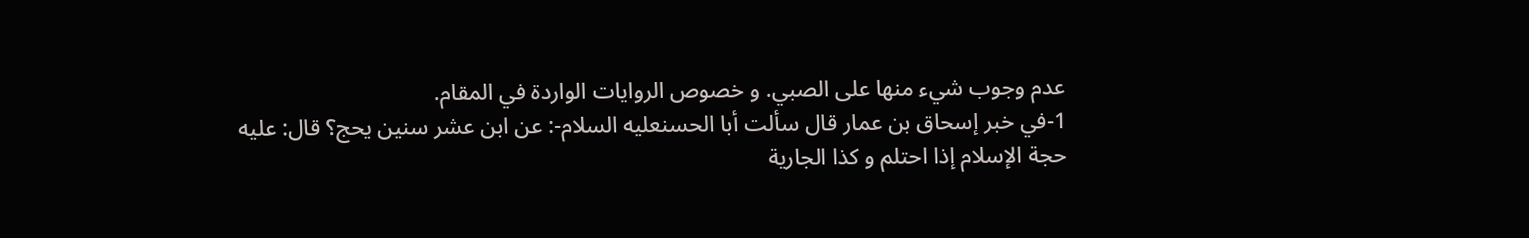عدم وجوب شيء منها على الصبي. و خصوص الروايات الواردة في المقام.
1-في خبر إسحاق بن عمار قال سألت أبا الحسنعليه السلام-: عن ابن عشر سنين يحج؟ قال: عليه حجة الإسلام إذا احتلم و كذا الجارية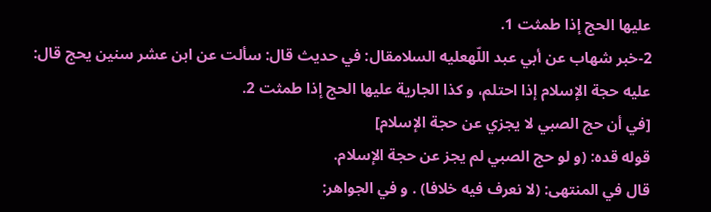عليها الحج إذا طمثت 1.
2-خبر شهاب عن أبي عبد اللّهعليه السلامقال: في حديث قال: سألت عن ابن عشر سنين يحج قال: عليه حجة الإسلام إذا احتلم، و كذا الجارية عليها الحج إذا طمثت 2.
[في أن حج الصبي لا يجزي عن حجة الإسلام]
قوله قده: (و لو حج الصبي لم يجز عن حجة الإسلام.
قال في المنتهى: (لا نعرف فيه خلافا) . و في الجواهر: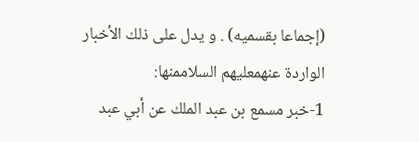(إجماعا بقسميه) . و يدل على ذلك الأخبار الواردة عنهمعليهم السلاممنها:
1-خبر مسمع بن عبد الملك عن أبي عبد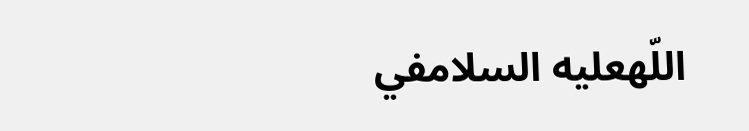اللّهعليه السلامفي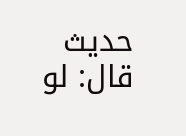حديث قال: لو